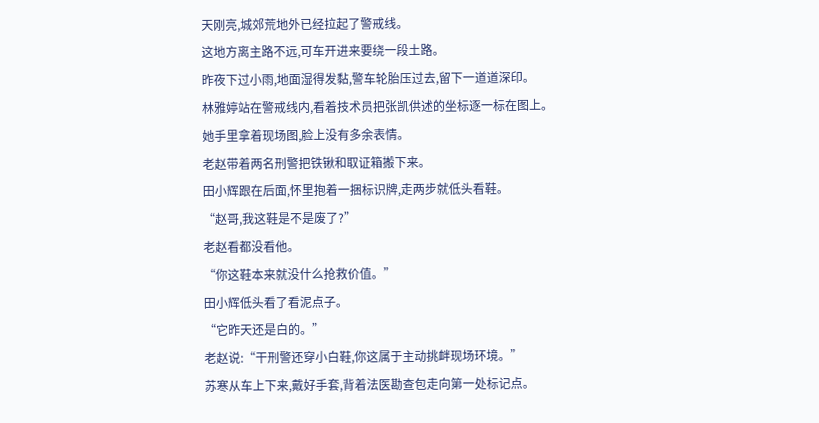天刚亮,城郊荒地外已经拉起了警戒线。
这地方离主路不远,可车开进来要绕一段土路。
昨夜下过小雨,地面湿得发黏,警车轮胎压过去,留下一道道深印。
林雅婷站在警戒线内,看着技术员把张凯供述的坐标逐一标在图上。
她手里拿着现场图,脸上没有多余表情。
老赵带着两名刑警把铁锹和取证箱搬下来。
田小辉跟在后面,怀里抱着一捆标识牌,走两步就低头看鞋。
“赵哥,我这鞋是不是废了?”
老赵看都没看他。
“你这鞋本来就没什么抢救价值。”
田小辉低头看了看泥点子。
“它昨天还是白的。”
老赵说:“干刑警还穿小白鞋,你这属于主动挑衅现场环境。”
苏寒从车上下来,戴好手套,背着法医勘查包走向第一处标记点。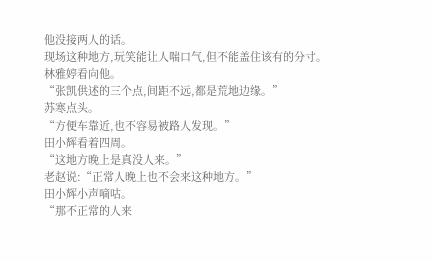他没接两人的话。
现场这种地方,玩笑能让人喘口气,但不能盖住该有的分寸。
林雅婷看向他。
“张凯供述的三个点,间距不远,都是荒地边缘。”
苏寒点头。
“方便车靠近,也不容易被路人发现。”
田小辉看着四周。
“这地方晚上是真没人来。”
老赵说:“正常人晚上也不会来这种地方。”
田小辉小声嘀咕。
“那不正常的人来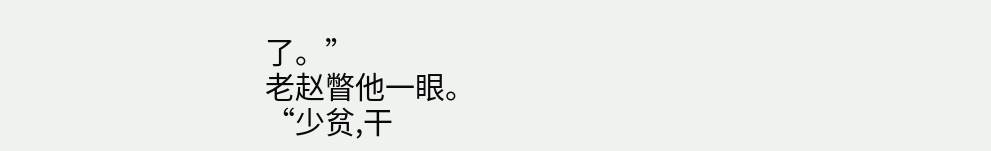了。”
老赵瞥他一眼。
“少贫,干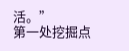活。”
第一处挖掘点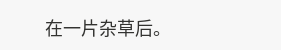在一片杂草后。